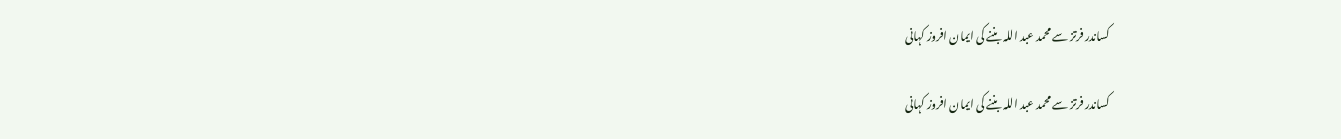کساندر فرتز سے محمد عبد اللہ بننے کی ایمان افروز کہانی

کساندر فرتز سے محمد عبد اللہ بننے کی ایمان افروز کہانی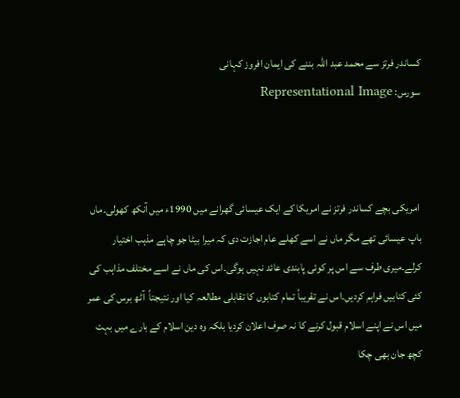کساندر فرتز سے محمد عبد اللہ بننے کی ایمان افروز کہانی
سورس: Representational Image



 امریکی بچے کساندر فرتز نے امریکا کے ایک عیسائی گھرانے میں 1990ء میں آنکھ کھولی۔ماں باپ عیسائی تھے مگر ماں نے اسے کھلے عام اجازت دی کہ میرا بیٹا جو چاہے مذہب اختیار کرلے۔میری طرف سے اس پر کوئی پابندی عائد نہیں ہوگی۔اس کی ماں نے اسے مختلف مذاہب کی کئی کتابیں فراہم کردیں۔اس نے تقریباً تمام کتابوں کا تقابلی مطالعہ کیا اور نتیجتاً  آٹھ برس کی عمر میں اس نے اپنے اسلام قبول کرنے کا نہ صرف اعلان کردیا بلکہ وہ دین اسلام کے بارے میں بہت کچھ جان بھی چکا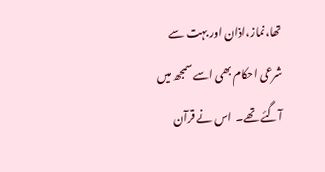تھا،نماز،اذان اور بہت سے شرعی احکام بھی اسے سمجھ میں آگئے تھے۔  اس نے قرآن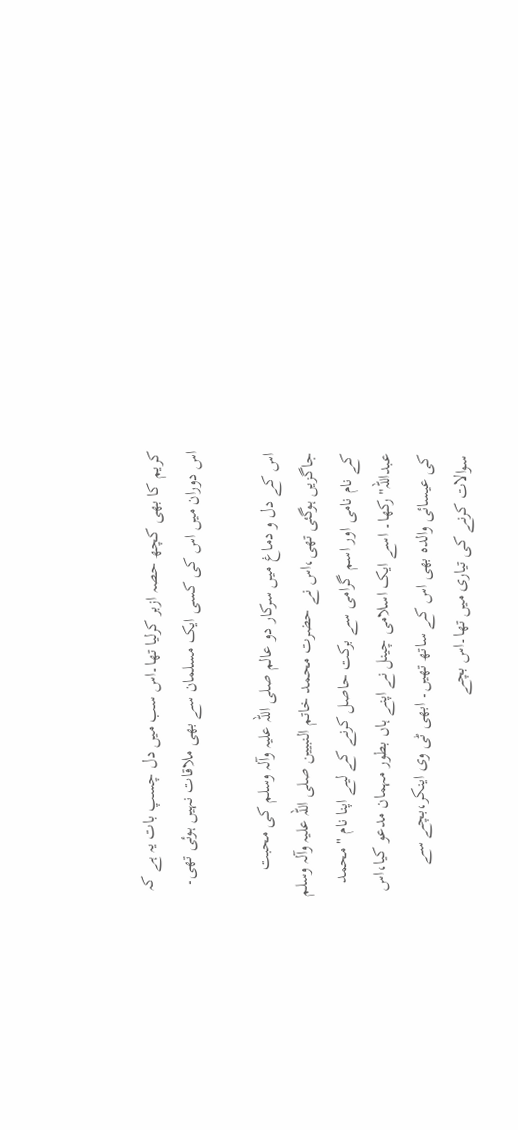کریم کا بھی کچھ حصہ ازبر کرلیا تھا۔اس سب میں دل چسپ بات یہ ہے کہ اس دوران میں اس کی کسی ایک مسلمان سے بھی ملاقات نہیں ہوئی تھی۔

اس کے دل و دماغ میں سرکار دو عالم صلی اللہ علیہ وآلہ وسلم کی محبت جاگزیں ہوگئی تھی،اس نے حضرت محمد خاتم النبیین صلی اللہ علیہ وآلہ وسلم کے نام نامی اور اسم گرامی سے برکت حاصل کرنے کے لیے اپنا نام "محمد عبداللہ" رکھا۔ اسے ایک اسلامی چینل نے اپنے ہاں بطور مہمان مدعو کیا،اس کی عیسائی والدہ بھی اس کے ساتھ تھیں۔ ابھی ٹی وی اینکر،بچے سے سوالات کرنے کی تیاری میں تھا۔اس بچے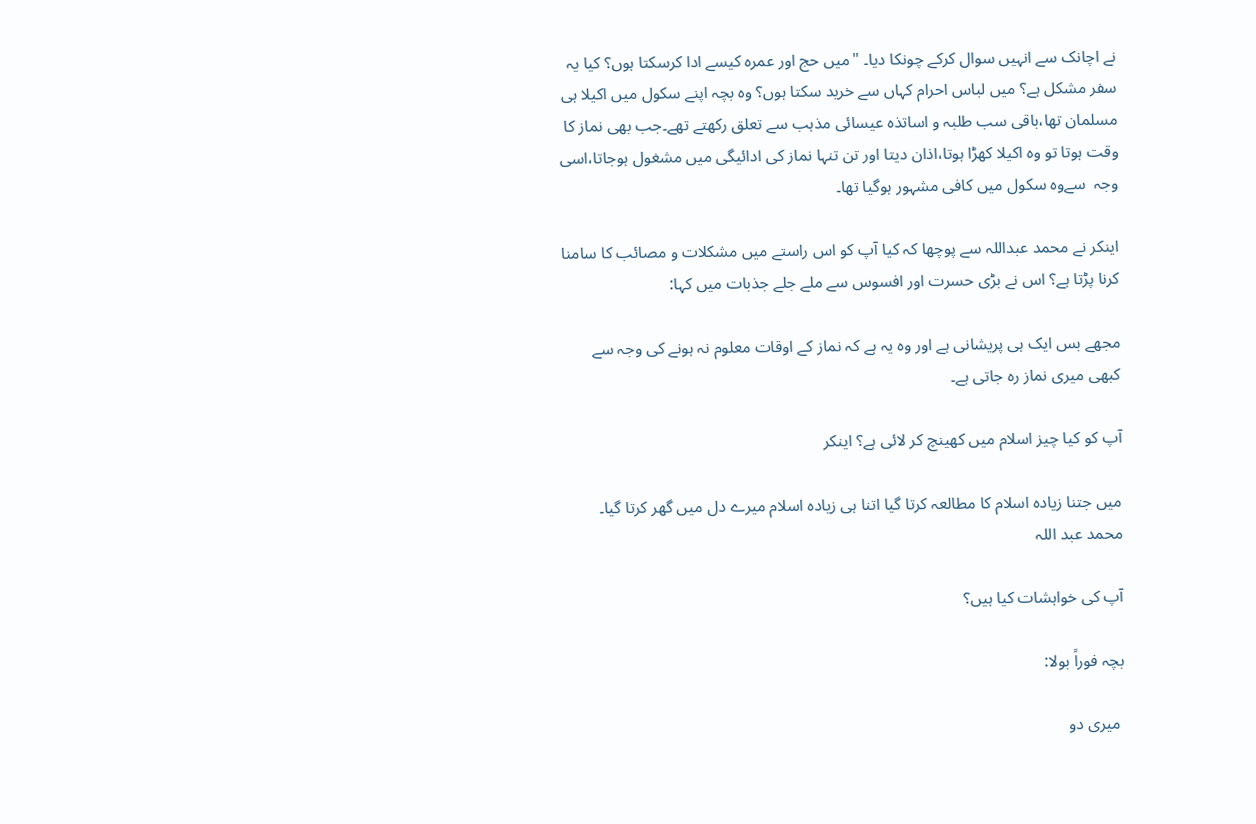نے اچانک سے انہیں سوال کرکے چونکا دیا۔ "میں حج اور عمرہ کیسے ادا کرسکتا ہوں؟ کیا یہ سفر مشکل ہے؟ میں لباس احرام کہاں سے خرید سکتا ہوں؟ وہ بچہ اپنے سکول میں اکیلا ہی مسلمان تھا،باقی سب طلبہ و اساتذہ عیسائی مذہب سے تعلق رکھتے تھے۔جب بھی نماز کا وقت ہوتا تو وہ اکیلا کھڑا ہوتا،اذان دیتا اور تن تنہا نماز کی ادائیگی میں مشغول ہوجاتا،اسی وجہ  سےوہ سکول میں کافی مشہور ہوگیا تھا۔

اینکر نے محمد عبداللہ سے پوچھا کہ کیا آپ کو اس راستے میں مشکلات و مصائب کا سامنا کرنا پڑتا ہے؟ اس نے بڑی حسرت اور افسوس سے ملے جلے جذبات میں کہا:

مجھے بس ایک ہی پریشانی ہے اور وہ یہ ہے کہ نماز کے اوقات معلوم نہ ہونے کی وجہ سے کبھی میری نماز رہ جاتی ہے۔

آپ کو کیا چیز اسلام میں کھینچ کر لائی ہے؟ اینکر

میں جتنا زیادہ اسلام کا مطالعہ کرتا گیا اتنا ہی زیادہ اسلام میرے دل میں گھر کرتا گیا۔ محمد عبد اللہ

آپ کی خواہشات کیا ہیں؟

بچہ فوراً بولا:

 میری دو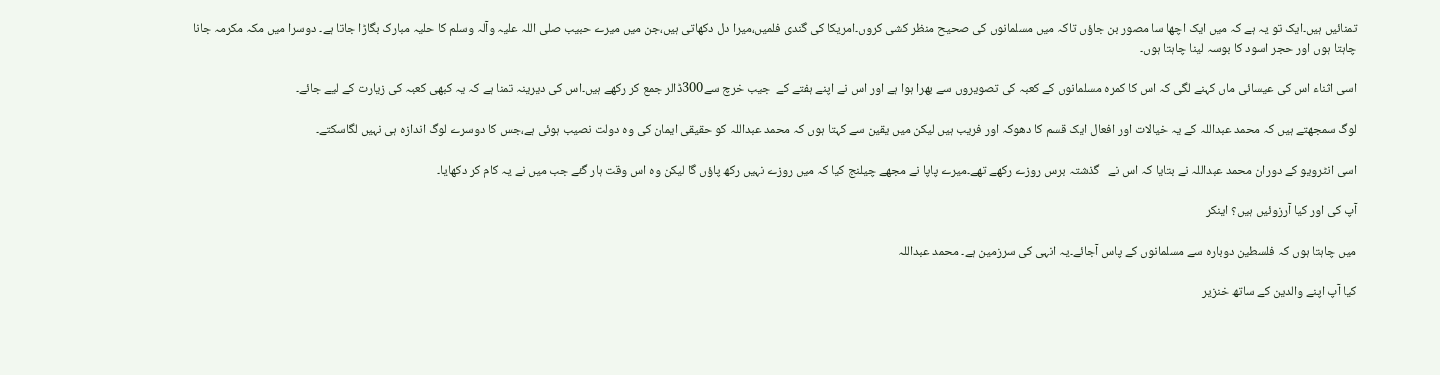تمنائیں ہیں۔ایک تو یہ ہے کہ میں ایک اچھا سا مصور بن جاؤں تاکہ میں مسلمانوں کی صحیح منظر کشی کروں۔امریکا کی گندی فلمیں،میرا دل دکھاتی ہیں،جن میں میرے حبیب صلی اللہ علیہ وآلہ وسلم کا حلیہ مبارک بگاڑا جاتا ہے۔ دوسرا میں مکہ مکرمہ جانا چاہتا ہوں اور حجر اسود کا بوسہ لینا چاہتا ہوں۔

اسی اثناء اس کی عیسائی ماں کہنے لگی کہ اس کا کمرہ مسلمانوں کے کعبہ کی تصویروں سے بھرا ہوا ہے اور اس نے اپنے ہفتے کے  جیب خرچ سے300ڈالر جمع کر رکھے ہیں۔اس کی دیرینہ تمنا ہے کہ یہ کبھی کعبہ کی زیارت کے لیے جائے۔

لوگ سمجھتے ہیں کہ محمد عبداللہ کے یہ خیالات اور افعال ایک قسم کا دھوکہ اور فریب ہیں لیکن میں یقین سے کہتا ہوں کہ محمد عبداللہ کو حقیقی ایمان کی وہ دولت نصیب ہوئی ہے،جس کا دوسرے لوگ اندازہ ہی نہیں لگاسکتے۔

اسی انٹرویو کے دوران محمد عبداللہ نے بتایا کہ اس نے   گذشتہ برس روزے رکھے تھے۔میرے پاپا نے مجھے چیلنج کیا کہ میں روزے نہیں رکھ پاؤں گا لیکن وہ اس وقت ہار گئے جب میں نے یہ کام کر دکھایا۔

آپ کی اور کیا آرزوئیں ہیں؟ اینکر

میں چاہتا ہوں کہ فلسطین دوبارہ سے مسلمانوں کے پاس آجائے۔یہ انہی کی سرزمین ہے۔ محمد عبداللہ

کیا آپ اپنے والدین کے ساتھ خنزیر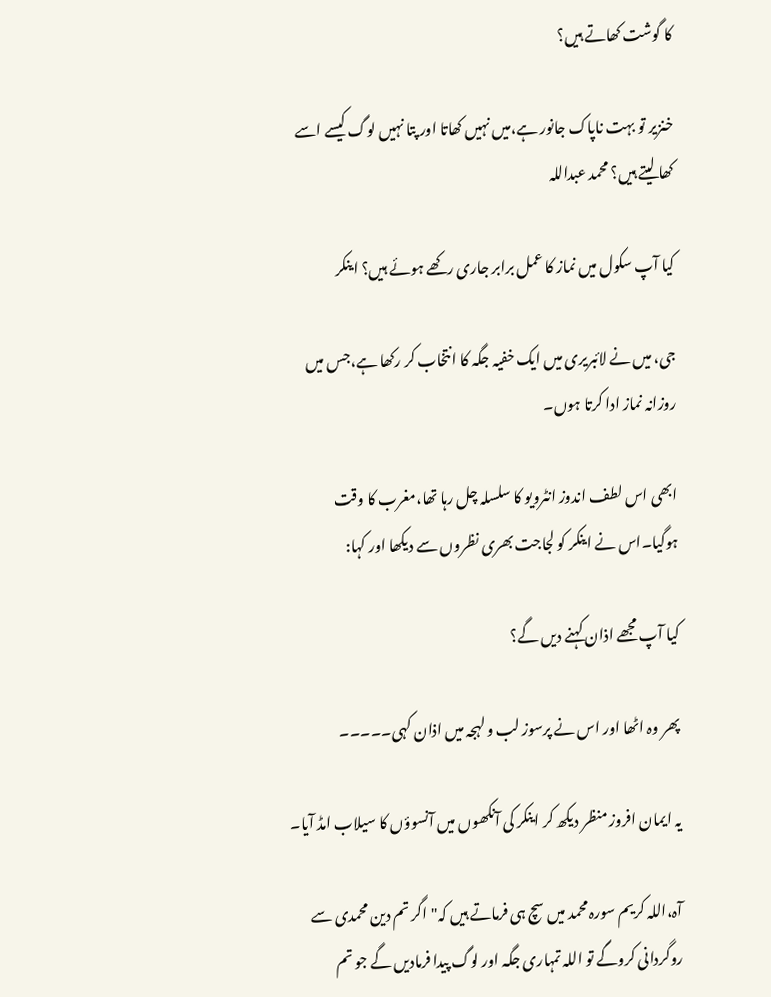کا گوشت کھاتے ہیں؟

خنزیر تو بہت ناپاک جانور ہے،میں نہیں کھاتا اور پتا نہیں لوگ کیسے اسے کھا لیتے ہیں؟ محمد عبداللہ

کیا آپ سکول میں نماز کا عمل برابر جاری رکھے ہوئے ہیں؟ اینکر

جی، میں نے لائبریری میں ایک خفیہ جگہ کا انتخاب کر رکھا ہے،جس میں روزانہ نماز ادا کرتا ہوں۔

ابھی اس لطف اندوز انٹرویو کا سلسلہ چل رہا تھا،مغرب کا وقت ہوگیا۔اس نے اینکر کو لجاجت بھری نظروں سے دیکھا اور کہا:

کیا آپ مجھے اذان کہنے دیں گے؟

پھر وہ اٹھا اور اس نے پرسوز لب و لہجہ میں اذان کہی۔۔۔۔۔

یہ ایمان افروز منظر دیکھ کر اینکر کی آنکھوں میں آنسوؤں کا سیلاب امڈ آیا۔

آہ،اللہ کریم سورہ محمد میں سچ ہی فرماتے ہیں کہ" اگر تم دین محمدی سے روگردانی کروگے تو اللہ تمہاری جگہ اور لوگ پیدا فرمادیں گے جو تم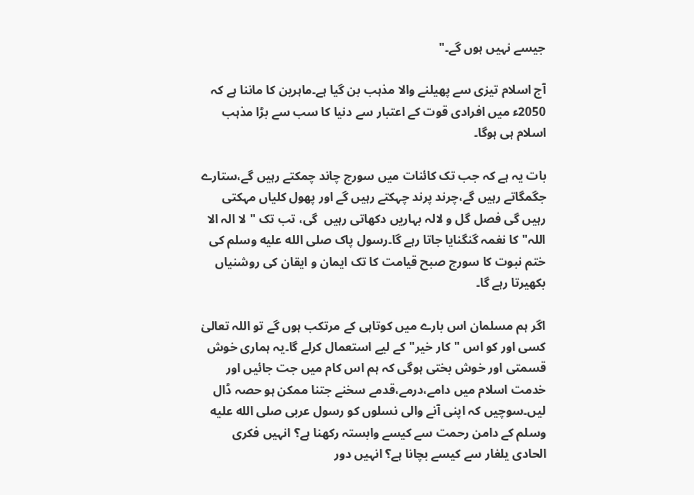جیسے نہیں ہوں گے۔"

آج اسلام تیزی سے پھیلنے والا مذہب بن گیا ہے۔ماہرین کا ماننا ہے کہ 2050ء میں افرادی قوت کے اعتبار سے دنیا کا سب سے بڑا مذہب اسلام ہی ہوگا۔

بات یہ ہے کہ جب تک کائنات میں سورج چاند چمکتے رہیں گے،ستارے جگمگاتے رہیں گے،چرند پرند چہکتے رہیں گے اور پھول کلیاں مہکتی رہیں گی فصل گل و لالہ بہاریں دکھاتی رہیں  گی، تب تک "لا الہ الا اللہ" کا نغمہ گنگنایا جاتا رہے گا۔رسول پاک صلى الله عليه وسلم کی ختم نبوت کا سورج صبح قیامت کا تک ایمان و ایقان کی روشنیاں بکھیرتا رہے گا۔

اگر ہم مسلمان اس بارے میں کوتاہی کے مرتکب ہوں گے تو اللہ تعالیٰ کسی اور کو اس "کار خیر"کے لیے استعمال کرلے گا۔یہ ہماری خوش قسمتی اور خوش بختی ہوگی کہ ہم اس کام میں جت جائیں اور خدمت اسلام میں دامے،درمے،قدمے سخنے جتنا ممکن ہو حصہ ڈال لیں۔سوچیں کہ اپنی آنے والی نسلوں کو رسول عربی صلى الله عليه وسلم کے دامن رحمت سے کیسے وابستہ رکھنا ہے؟ انہیں فکری الحادی یلغار سے کیسے بچانا ہے؟ انہیں دور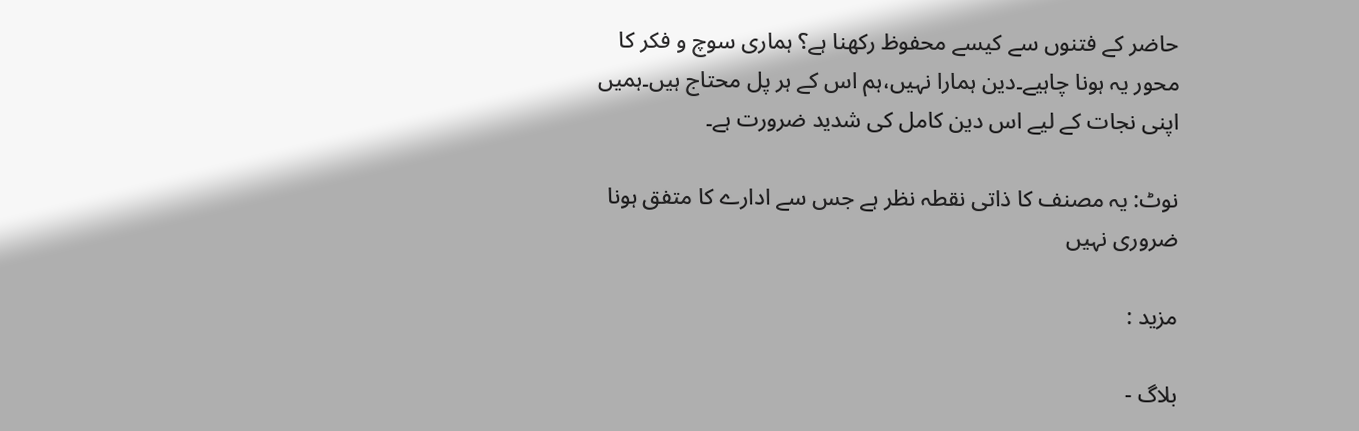حاضر کے فتنوں سے کیسے محفوظ رکھنا ہے؟ ہماری سوچ و فکر کا محور یہ ہونا چاہیے۔دین ہمارا نہیں،ہم اس کے ہر پل محتاج ہیں۔ہمیں اپنی نجات کے لیے اس دین کامل کی شدید ضرورت ہے۔

نوٹ: یہ مصنف کا ذاتی نقطہ نظر ہے جس سے ادارے کا متفق ہونا ضروری نہیں

مزید :

بلاگ -